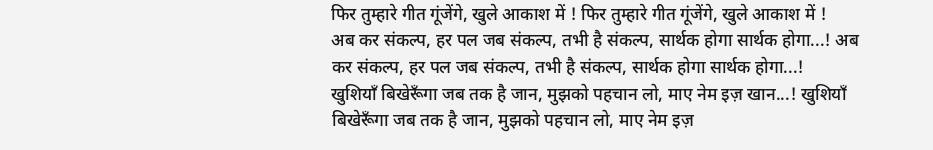फिर तुम्हारे गीत गूंजेंगे, खुले आकाश में ! फिर तुम्हारे गीत गूंजेंगे, खुले आकाश में !
अब कर संकल्प, हर पल जब संकल्प, तभी है संकल्प, सार्थक होगा सार्थक होगा...! अब कर संकल्प, हर पल जब संकल्प, तभी है संकल्प, सार्थक होगा सार्थक होगा...!
खुशियाँ बिखेरूँगा जब तक है जान, मुझको पहचान लो, माए नेम इज़ खान...! खुशियाँ बिखेरूँगा जब तक है जान, मुझको पहचान लो, माए नेम इज़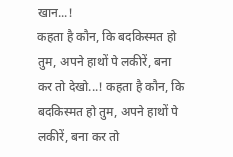खान...!
कहता है कौन, कि बदकिस्मत हो तुम, अपने हाथों पे लकीरें, बना कर तो देखो...! कहता है कौन, कि बदकिस्मत हो तुम, अपने हाथों पे लकीरें, बना कर तो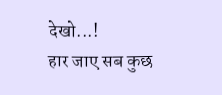देखो...!
हार जाए सब कुछ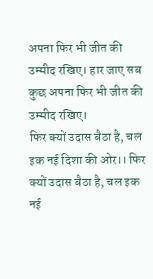अपना फिर भी जीत की उम्मीद रखिए। हार जाए सब कुछ अपना फिर भी जीत की उम्मीद रखिए।
फिर क्यों उदास बैठा है, चल इक नई दिशा की ओर।। फिर क्यों उदास बैठा है, चल इक नई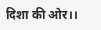दिशा की ओर।।